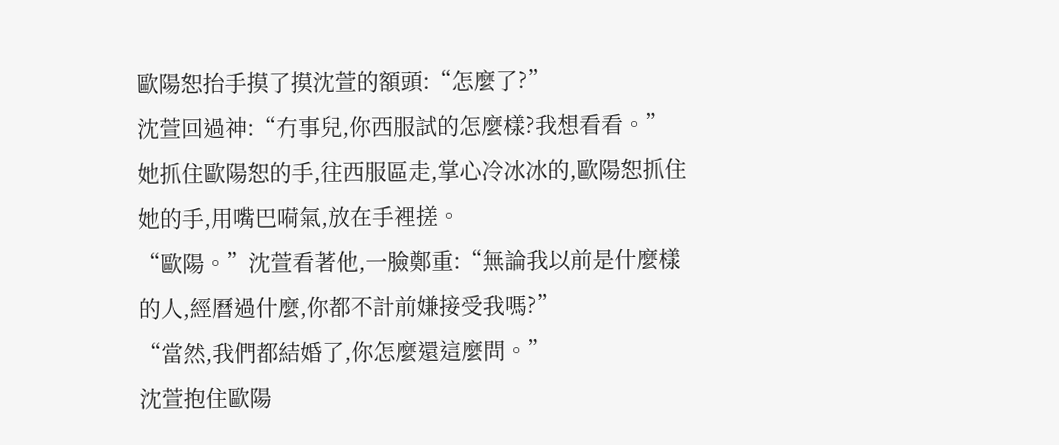歐陽恕抬手摸了摸沈萱的額頭:“怎麼了?”
沈萱回過神:“冇事兒,你西服試的怎麼樣?我想看看。”
她抓住歐陽恕的手,往西服區走,掌心冷冰冰的,歐陽恕抓住她的手,用嘴巴嗬氣,放在手裡搓。
“歐陽。”沈萱看著他,一臉鄭重:“無論我以前是什麼樣的人,經曆過什麼,你都不計前嫌接受我嗎?”
“當然,我們都結婚了,你怎麼還這麼問。”
沈萱抱住歐陽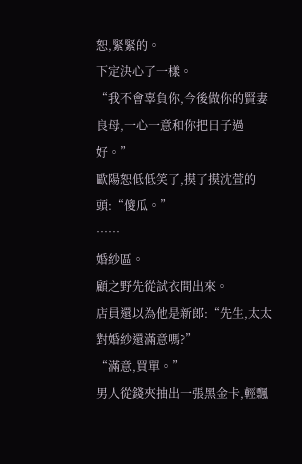恕,緊緊的。
下定決心了一樣。
“我不會辜負你,今後做你的賢妻良母,一心一意和你把日子過好。”
歐陽恕低低笑了,摸了摸沈萱的頭:“傻瓜。”
……
婚紗區。
顧之野先從試衣間出來。
店員還以為他是新郎:“先生,太太對婚紗還滿意嗎?”
“滿意,買單。”
男人從錢夾抽出一張黑金卡,輕飄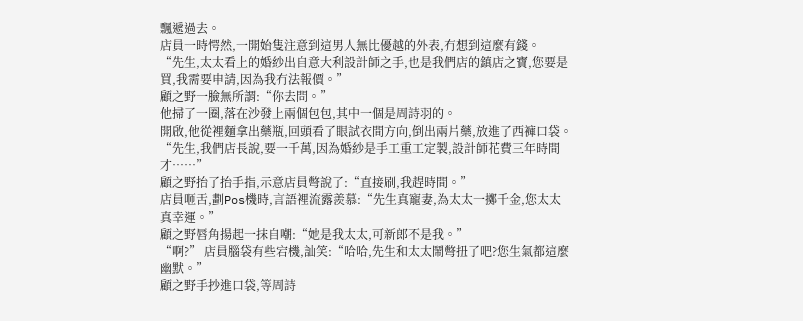飄遞過去。
店員一時愕然,一開始隻注意到這男人無比優越的外表,冇想到這麼有錢。
“先生,太太看上的婚紗出自意大利設計師之手,也是我們店的鎮店之寶,您要是買,我需要申請,因為我冇法報價。”
顧之野一臉無所謂:“你去問。”
他掃了一圈,落在沙發上兩個包包,其中一個是周詩羽的。
開啟,他從裡麵拿出藥瓶,回頭看了眼試衣間方向,倒出兩片藥,放進了西褲口袋。
“先生,我們店長說,要一千萬,因為婚紗是手工重工定製,設計師花費三年時間才……”
顧之野抬了抬手指,示意店員彆說了:“直接刷,我趕時間。”
店員咂舌,劃Pos機時,言語裡流露羨慕:“先生真寵妻,為太太一擲千金,您太太真幸運。”
顧之野唇角揚起一抹自嘲:“她是我太太,可新郎不是我。”
“啊?” 店員腦袋有些宕機,訕笑:“哈哈,先生和太太鬧彆扭了吧?您生氣都這麼幽默。”
顧之野手抄進口袋,等周詩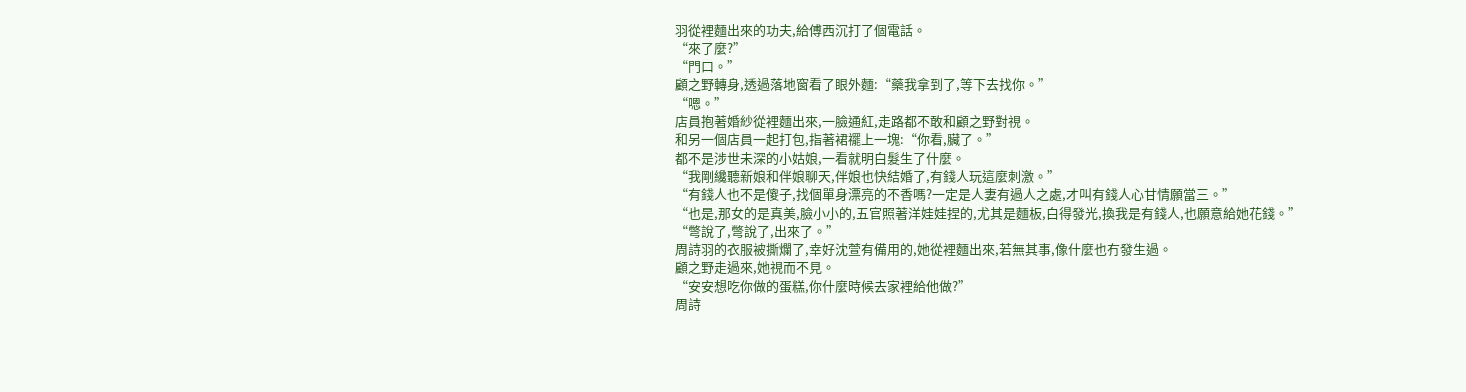羽從裡麵出來的功夫,給傅西沉打了個電話。
“來了麼?”
“門口。”
顧之野轉身,透過落地窗看了眼外麵:“藥我拿到了,等下去找你。”
“嗯。”
店員抱著婚紗從裡麵出來,一臉通紅,走路都不敢和顧之野對視。
和另一個店員一起打包,指著裙襬上一塊:“你看,臟了。”
都不是涉世未深的小姑娘,一看就明白髮生了什麼。
“我剛纔聽新娘和伴娘聊天,伴娘也快結婚了,有錢人玩這麼刺激。”
“有錢人也不是傻子,找個單身漂亮的不香嗎?一定是人妻有過人之處,才叫有錢人心甘情願當三。”
“也是,那女的是真美,臉小小的,五官照著洋娃娃捏的,尤其是麵板,白得發光,換我是有錢人,也願意給她花錢。”
“彆說了,彆說了,出來了。”
周詩羽的衣服被撕爛了,幸好沈萱有備用的,她從裡麵出來,若無其事,像什麼也冇發生過。
顧之野走過來,她視而不見。
“安安想吃你做的蛋糕,你什麼時候去家裡給他做?”
周詩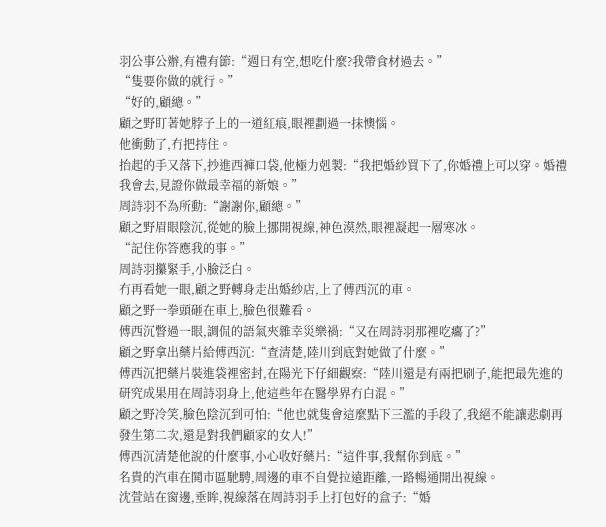羽公事公辦,有禮有節:“週日有空,想吃什麼?我帶食材過去。”
“隻要你做的就行。”
“好的,顧總。”
顧之野盯著她脖子上的一道紅痕,眼裡劃過一抹懊惱。
他衝動了,冇把持住。
抬起的手又落下,抄進西褲口袋,他極力剋製:“我把婚紗買下了,你婚禮上可以穿。婚禮我會去,見證你做最幸福的新娘。”
周詩羽不為所動:“謝謝你,顧總。”
顧之野眉眼陰沉,從她的臉上挪開視線,神色漠然,眼裡凝起一層寒冰。
“記住你答應我的事。”
周詩羽攥緊手,小臉泛白。
冇再看她一眼,顧之野轉身走出婚紗店,上了傅西沉的車。
顧之野一拳頭砸在車上,臉色很難看。
傅西沉瞥過一眼,調侃的語氣夾雜幸災樂禍:“又在周詩羽那裡吃癟了?”
顧之野拿出藥片給傅西沉:“查清楚,陸川到底對她做了什麼。”
傅西沉把藥片裝進袋裡密封,在陽光下仔細觀察:“陸川還是有兩把刷子,能把最先進的研究成果用在周詩羽身上,他這些年在醫學界冇白混。”
顧之野冷笑,臉色陰沉到可怕:“他也就隻會這麼點下三濫的手段了,我絕不能讓悲劇再發生第二次,還是對我們顧家的女人!”
傅西沉清楚他說的什麼事,小心收好藥片:“這件事,我幫你到底。”
名貴的汽車在鬨市區馳騁,周邊的車不自覺拉遠距離,一路暢通開出視線。
沈萱站在窗邊,垂眸,視線落在周詩羽手上打包好的盒子:“婚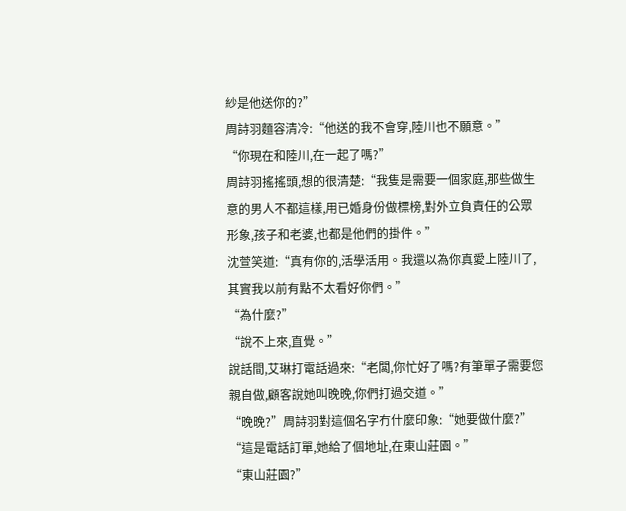紗是他送你的?”
周詩羽麵容清冷:“他送的我不會穿,陸川也不願意。”
“你現在和陸川,在一起了嗎?”
周詩羽搖搖頭,想的很清楚:“我隻是需要一個家庭,那些做生意的男人不都這樣,用已婚身份做標榜,對外立負責任的公眾形象,孩子和老婆,也都是他們的掛件。”
沈萱笑道:“真有你的,活學活用。我還以為你真愛上陸川了,其實我以前有點不太看好你們。”
“為什麼?”
“說不上來,直覺。”
說話間,艾琳打電話過來:“老闆,你忙好了嗎?有筆單子需要您親自做,顧客說她叫晚晚,你們打過交道。”
“晚晚?”周詩羽對這個名字冇什麼印象:“她要做什麼?”
“這是電話訂單,她給了個地址,在東山莊園。”
“東山莊園?”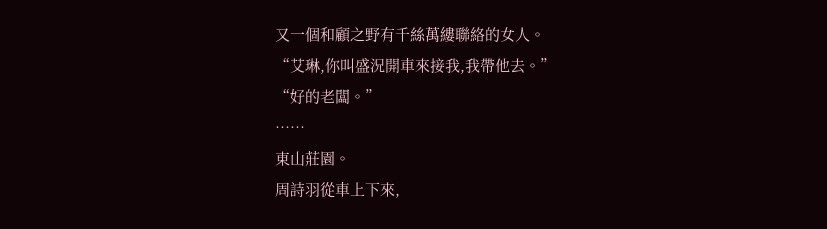又一個和顧之野有千絲萬縷聯絡的女人。
“艾琳,你叫盛況開車來接我,我帶他去。”
“好的老闆。”
……
東山莊園。
周詩羽從車上下來,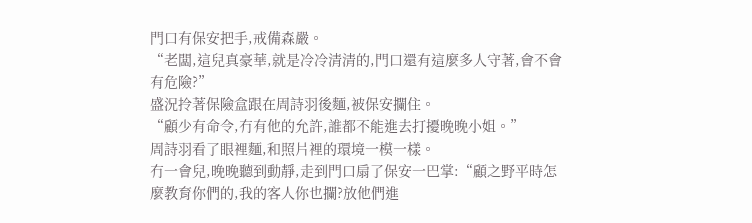門口有保安把手,戒備森嚴。
“老闆,這兒真豪華,就是冷冷清清的,門口還有這麼多人守著,會不會有危險?”
盛況拎著保險盒跟在周詩羽後麵,被保安攔住。
“顧少有命令,冇有他的允許,誰都不能進去打擾晚晚小姐。”
周詩羽看了眼裡麵,和照片裡的環境一模一樣。
冇一會兒,晚晚聽到動靜,走到門口扇了保安一巴掌:“顧之野平時怎麼教育你們的,我的客人你也攔?放他們進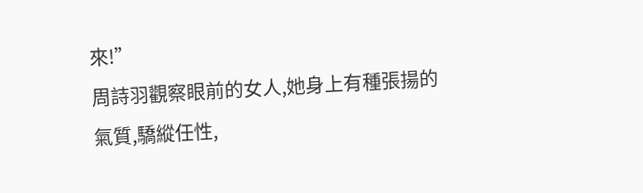來!”
周詩羽觀察眼前的女人,她身上有種張揚的氣質,驕縱任性,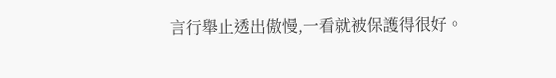言行舉止透出傲慢,一看就被保護得很好。